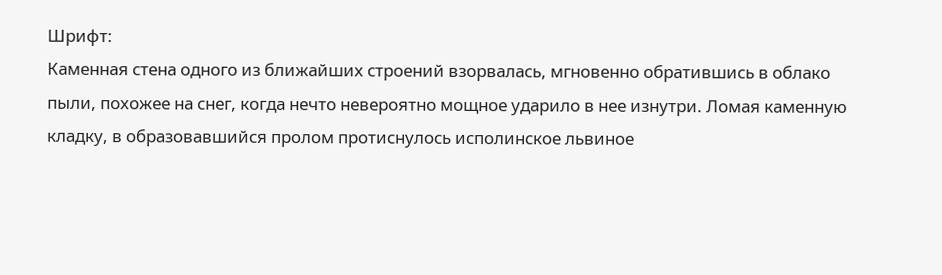Шрифт:
Каменная стена одного из ближайших строений взорвалась, мгновенно обратившись в облако пыли, похожее на снег, когда нечто невероятно мощное ударило в нее изнутри. Ломая каменную кладку, в образовавшийся пролом протиснулось исполинское львиное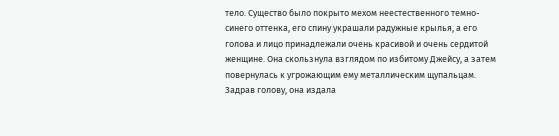тело. Существо было покрыто мехом неестественного темно-синего оттенка, его спину украшали радужные крылья, а его голова и лицо принадлежали очень красивой и очень сердитой женщине. Она скользнула взглядом по избитому Джейсу, а затем повернулась к угрожающим ему металлическим щупальцам. Задрав голову, она издала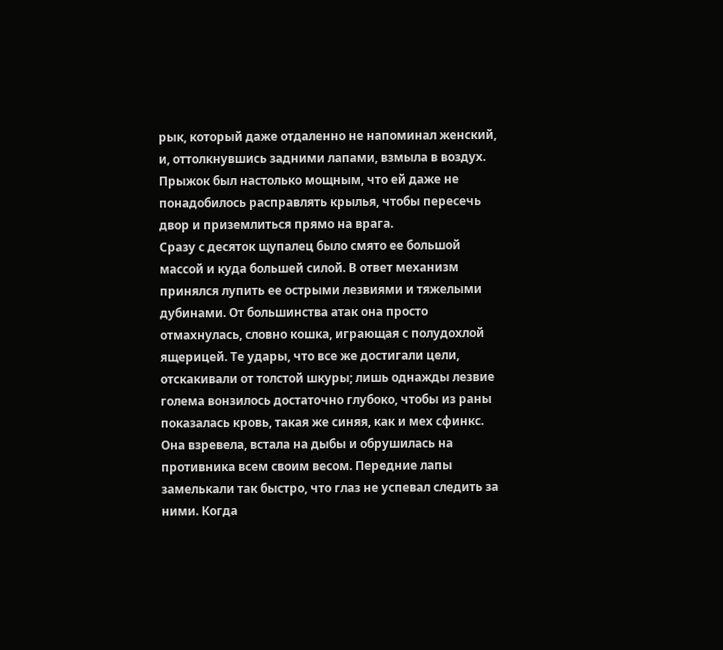рык, который даже отдаленно не напоминал женский, и, оттолкнувшись задними лапами, взмыла в воздух. Прыжок был настолько мощным, что ей даже не понадобилось расправлять крылья, чтобы пересечь двор и приземлиться прямо на врага.
Сразу с десяток щупалец было смято ее большой массой и куда большей силой. В ответ механизм принялся лупить ее острыми лезвиями и тяжелыми дубинами. От большинства атак она просто отмахнулась, словно кошка, играющая с полудохлой ящерицей. Те удары, что все же достигали цели, отскакивали от толстой шкуры; лишь однажды лезвие голема вонзилось достаточно глубоко, чтобы из раны показалась кровь, такая же синяя, как и мех сфинкс. Она взревела, встала на дыбы и обрушилась на противника всем своим весом. Передние лапы замелькали так быстро, что глаз не успевал следить за ними. Когда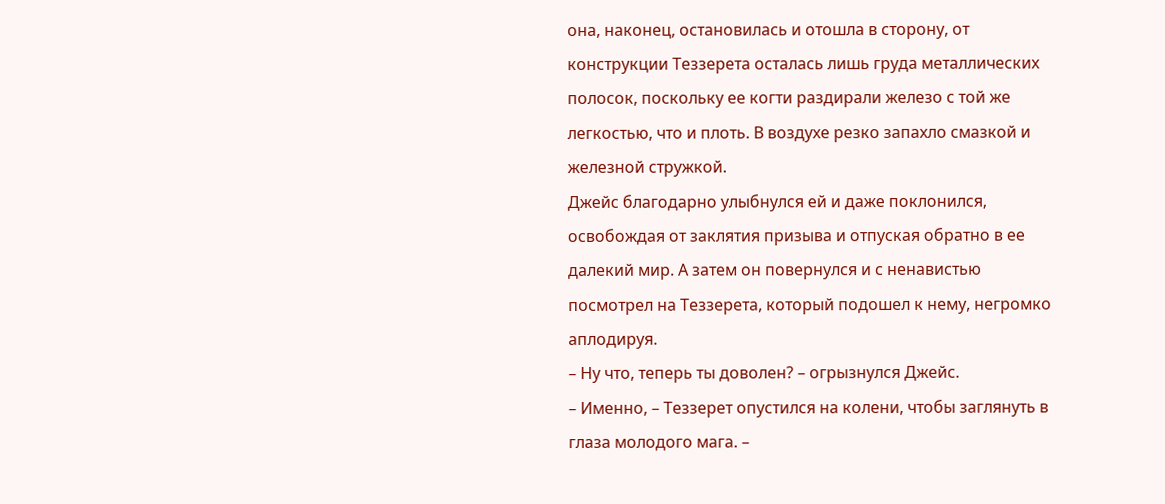она, наконец, остановилась и отошла в сторону, от конструкции Теззерета осталась лишь груда металлических полосок, поскольку ее когти раздирали железо с той же легкостью, что и плоть. В воздухе резко запахло смазкой и железной стружкой.
Джейс благодарно улыбнулся ей и даже поклонился, освобождая от заклятия призыва и отпуская обратно в ее далекий мир. А затем он повернулся и с ненавистью посмотрел на Теззерета, который подошел к нему, негромко аплодируя.
– Ну что, теперь ты доволен? – огрызнулся Джейс.
– Именно, – Теззерет опустился на колени, чтобы заглянуть в глаза молодого мага. –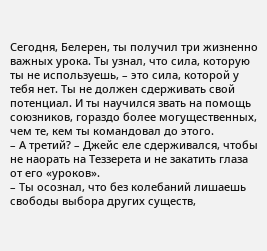Сегодня, Белерен, ты получил три жизненно важных урока. Ты узнал, что сила, которую ты не используешь, – это сила, которой у тебя нет. Ты не должен сдерживать свой потенциал. И ты научился звать на помощь союзников, гораздо более могущественных, чем те, кем ты командовал до этого.
– А третий? – Джейс еле сдерживался, чтобы не наорать на Теззерета и не закатить глаза от его «уроков».
– Ты осознал, что без колебаний лишаешь свободы выбора других существ,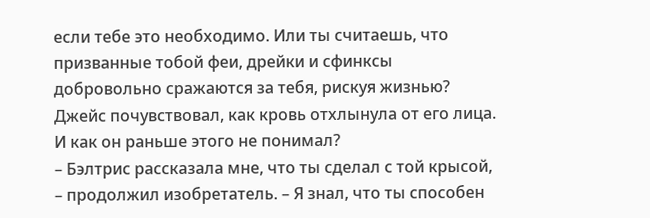если тебе это необходимо. Или ты считаешь, что призванные тобой феи, дрейки и сфинксы добровольно сражаются за тебя, рискуя жизнью?
Джейс почувствовал, как кровь отхлынула от его лица. И как он раньше этого не понимал?
– Бэлтрис рассказала мне, что ты сделал с той крысой, – продолжил изобретатель. – Я знал, что ты способен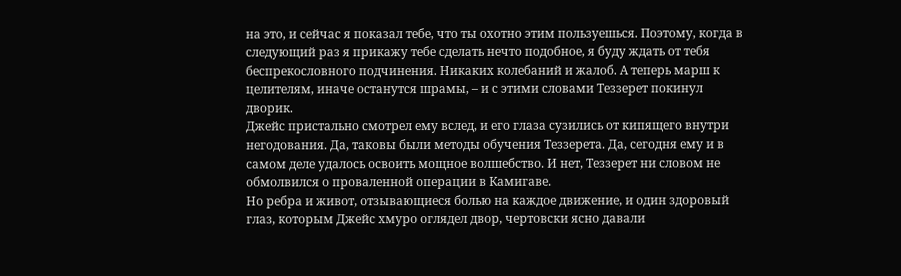на это, и сейчас я показал тебе, что ты охотно этим пользуешься. Поэтому, когда в следующий раз я прикажу тебе сделать нечто подобное, я буду ждать от тебя беспрекословного подчинения. Никаких колебаний и жалоб. А теперь марш к целителям, иначе останутся шрамы, – и с этими словами Теззерет покинул дворик.
Джейс пристально смотрел ему вслед, и его глаза сузились от кипящего внутри негодования. Да, таковы были методы обучения Теззерета. Да, сегодня ему и в самом деле удалось освоить мощное волшебство. И нет, Теззерет ни словом не обмолвился о проваленной операции в Камигаве.
Но ребра и живот, отзывающиеся болью на каждое движение, и один здоровый глаз, которым Джейс хмуро оглядел двор, чертовски ясно давали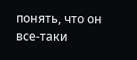понять, что он все-таки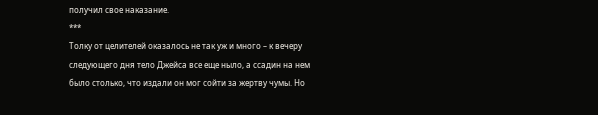получил свое наказание.
***
Толку от целителей оказалось не так уж и много – к вечеру следующего дня тело Джейса все еще ныло, а ссадин на нем было столько, что издали он мог сойти за жертву чумы. Но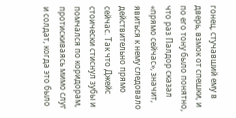гонец, стучавший ему в дверь, взмок от спешки, и по его тону было понятно, что раз Палдор сказал «прямо сейчас», значит, явиться к нему следовало действительно прямо сейчас. Так что Джейс стоически стиснул зубы и помчался по коридорам, протискиваясь мимо слуг и солдат, когда это было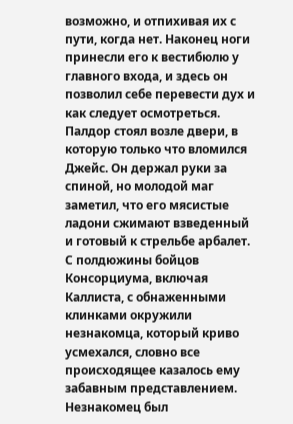возможно, и отпихивая их с пути, когда нет. Наконец ноги принесли его к вестибюлю у главного входа, и здесь он позволил себе перевести дух и как следует осмотреться.
Палдор стоял возле двери, в которую только что вломился Джейс. Он держал руки за спиной, но молодой маг заметил, что его мясистые ладони сжимают взведенный и готовый к стрельбе арбалет. С полдюжины бойцов Консорциума, включая Каллиста, с обнаженными клинками окружили незнакомца, который криво усмехался, словно все происходящее казалось ему забавным представлением.
Незнакомец был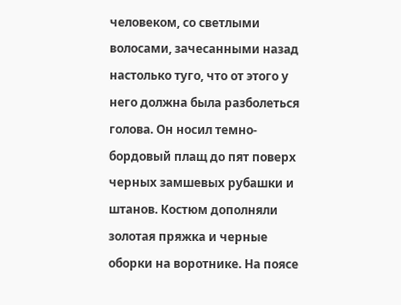человеком, со светлыми волосами, зачесанными назад настолько туго, что от этого у него должна была разболеться голова. Он носил темно-бордовый плащ до пят поверх черных замшевых рубашки и штанов. Костюм дополняли золотая пряжка и черные оборки на воротнике. На поясе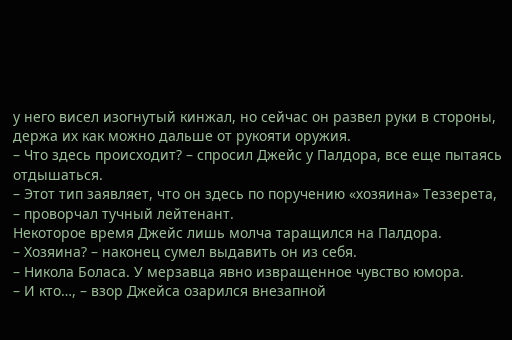у него висел изогнутый кинжал, но сейчас он развел руки в стороны, держа их как можно дальше от рукояти оружия.
– Что здесь происходит? – спросил Джейс у Палдора, все еще пытаясь отдышаться.
– Этот тип заявляет, что он здесь по поручению «хозяина» Теззерета, – проворчал тучный лейтенант.
Некоторое время Джейс лишь молча таращился на Палдора.
– Хозяина? – наконец сумел выдавить он из себя.
– Никола Боласа. У мерзавца явно извращенное чувство юмора.
– И кто…, – взор Джейса озарился внезапной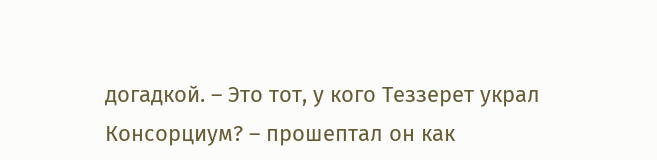догадкой. – Это тот, у кого Теззерет украл Консорциум? – прошептал он как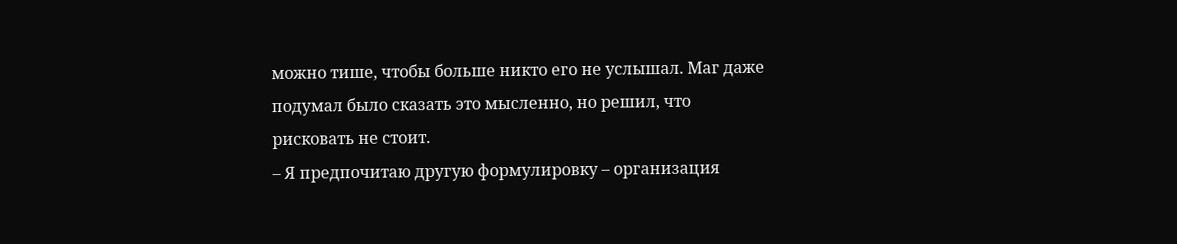можно тише, чтобы больше никто его не услышал. Маг даже подумал было сказать это мысленно, но решил, что рисковать не стоит.
– Я предпочитаю другую формулировку – организация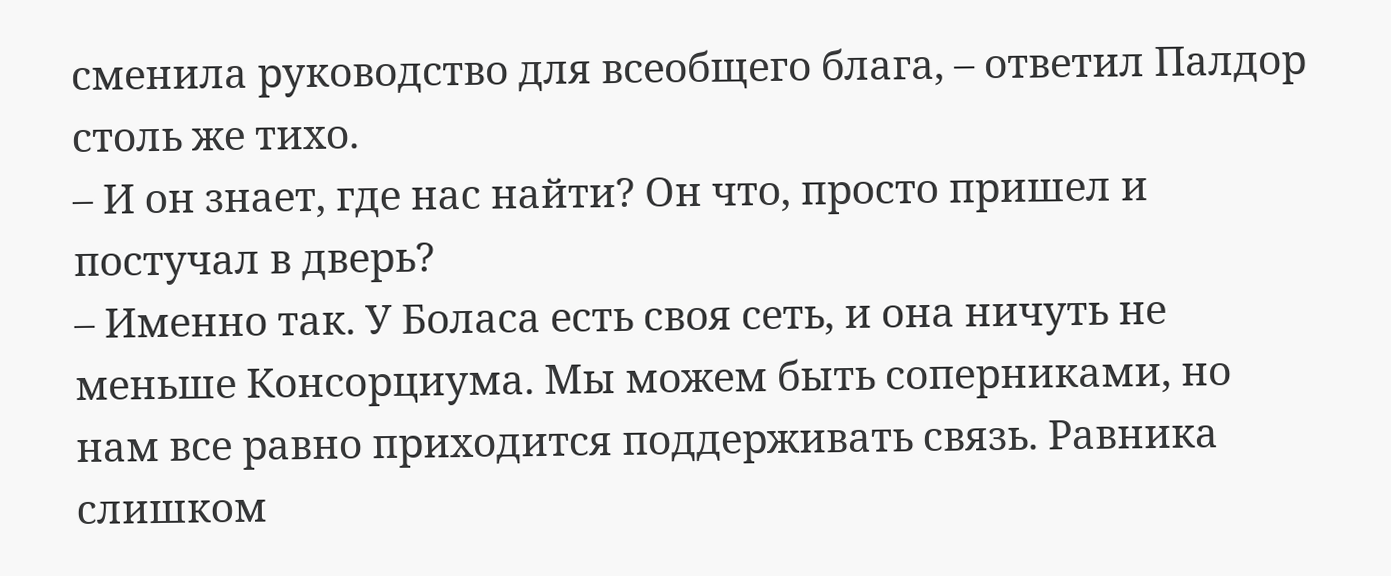сменила руководство для всеобщего блага, – ответил Палдор столь же тихо.
– И он знает, где нас найти? Он что, просто пришел и постучал в дверь?
– Именно так. У Боласа есть своя сеть, и она ничуть не меньше Консорциума. Мы можем быть соперниками, но нам все равно приходится поддерживать связь. Равника слишком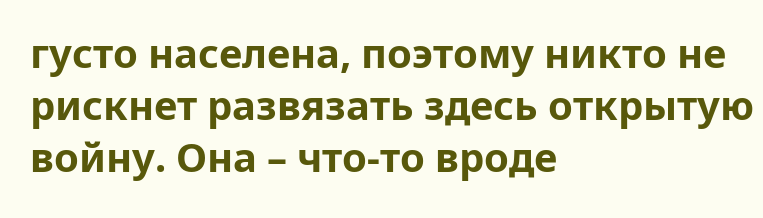густо населена, поэтому никто не рискнет развязать здесь открытую войну. Она – что-то вроде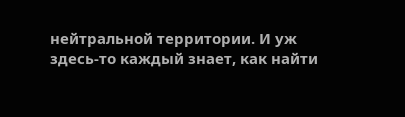нейтральной территории. И уж здесь-то каждый знает, как найти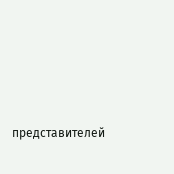представителей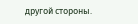другой стороны.